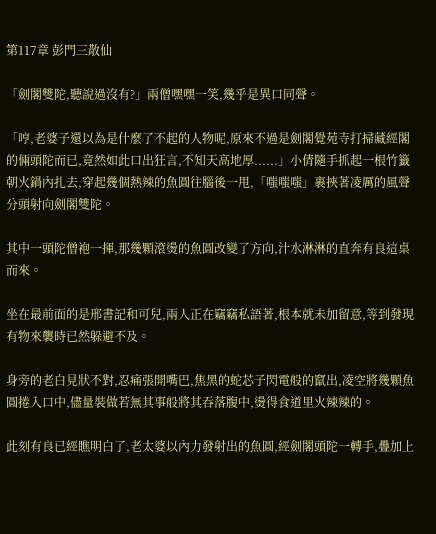第117章 彭門三散仙

「劍閣雙陀,聽說過沒有?」兩僧嘿嘿一笑,幾乎是異口同聲。

「哼,老婆子還以為是什麼了不起的人物呢,原來不過是劍閣覺苑寺打掃藏經閣的倆頭陀而已,竟然如此口出狂言,不知天高地厚......」小倩隨手抓起一根竹籤朝火鍋內扎去,穿起幾個熱辣的魚圓往腦後一甩,「嗤嗤嗤」裹挾著凌厲的風聲分頭射向劍閣雙陀。

其中一頭陀僧袍一揮,那幾顆滾燙的魚圓改變了方向,汁水淋淋的直奔有良這桌而來。

坐在最前面的是邢書記和可兒,兩人正在竊竊私語著,根本就未加留意,等到發現有物來襲時已然躲避不及。

身旁的老白見狀不對,忍痛張開嘴巴,焦黑的蛇芯子閃電般的竄出,凌空將幾顆魚圓捲入口中,儘量裝做若無其事般將其吞落腹中,燙得食道里火辣辣的。

此刻有良已經瞧明白了,老太婆以內力發射出的魚圓,經劍閣頭陀一轉手,疊加上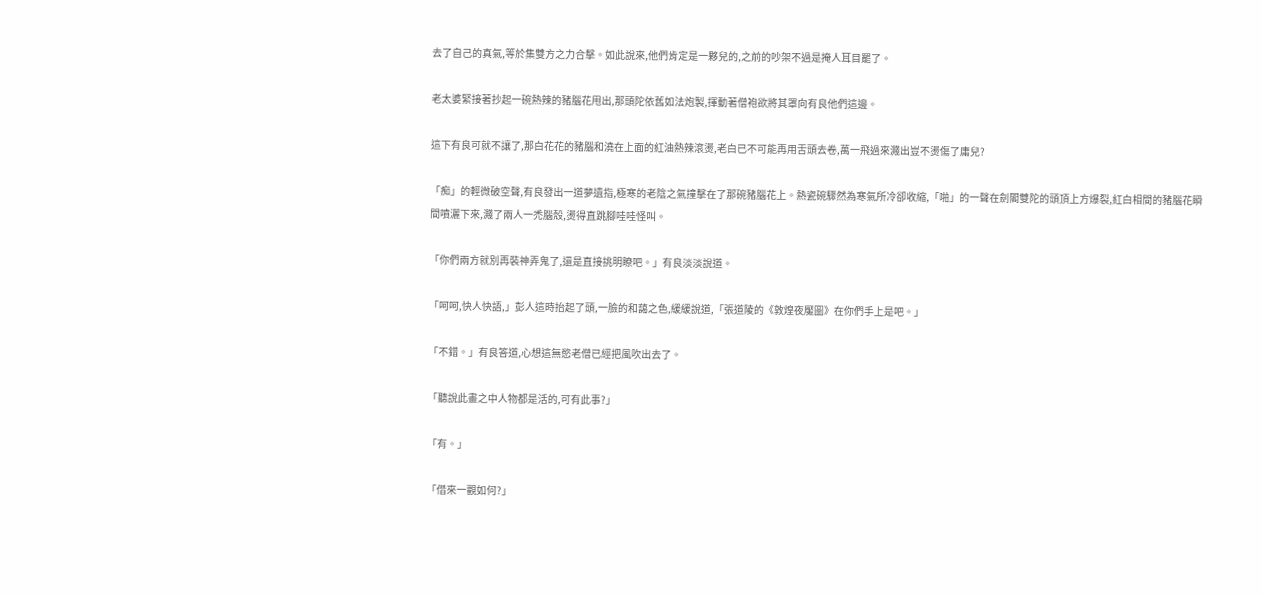去了自己的真氣,等於集雙方之力合擊。如此說來,他們肯定是一夥兒的,之前的吵架不過是掩人耳目罷了。

老太婆緊接著抄起一碗熱辣的豬腦花甩出,那頭陀依舊如法炮製,揮動著僧袍欲將其罩向有良他們這邊。

這下有良可就不讓了,那白花花的豬腦和澆在上面的紅油熱辣滾燙,老白已不可能再用舌頭去卷,萬一飛過來濺出豈不燙傷了庸兒?

「痴」的輕微破空聲,有良發出一道夢遺指,極寒的老陰之氣撞擊在了那碗豬腦花上。熱瓷碗驟然為寒氣所冷卻收縮,「啪」的一聲在劍閣雙陀的頭頂上方爆裂,紅白相間的豬腦花瞬間噴灑下來,濺了兩人一禿腦殼,燙得直跳腳哇哇怪叫。

「你們兩方就別再裝神弄鬼了,還是直接挑明瞭吧。」有良淡淡說道。

「呵呵,快人快語,」彭人這時抬起了頭,一臉的和藹之色,緩緩說道,「張道陵的《敦煌夜魘圖》在你們手上是吧。」

「不錯。」有良答道,心想這無慾老僧已經把風吹出去了。

「聽說此畫之中人物都是活的,可有此事?」

「有。」

「借來一觀如何?」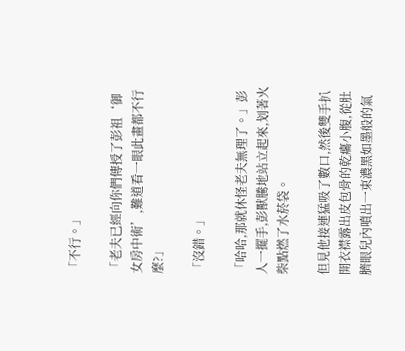「不行。」

「老夫已經向你們傳授了彭祖‘御女房中術’,難道看一眼此畫都不行麼?」

「沒錯。」

「哈哈,那就休怪老夫無理了。」彭人一擺手,彭獸騰地站立起來,划著火柴點燃了水菸袋。

但見他接連猛吸了數口,然後雙手扒開衣襟露出皮包骨的乾癟小腹,從肚臍眼兒內噴出一束濃黑如墨般的氣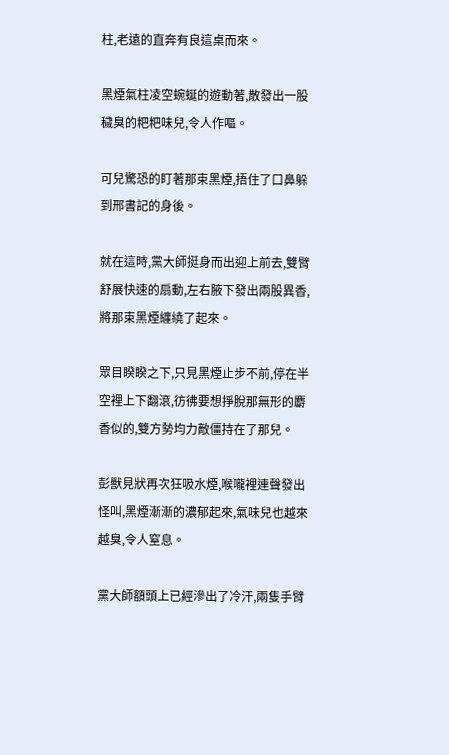柱,老遠的直奔有良這桌而來。

黑煙氣柱凌空蜿蜒的遊動著,散發出一股穢臭的粑粑味兒,令人作嘔。

可兒驚恐的盯著那束黑煙,捂住了口鼻躲到邢書記的身後。

就在這時,黨大師挺身而出迎上前去,雙臂舒展快速的扇動,左右腋下發出兩股異香,將那束黑煙纏繞了起來。

眾目睽睽之下,只見黑煙止步不前,停在半空裡上下翻滾,彷彿要想掙脫那無形的麝香似的,雙方勢均力敵僵持在了那兒。

彭獸見狀再次狂吸水煙,喉嚨裡連聲發出怪叫,黑煙漸漸的濃郁起來,氣味兒也越來越臭,令人窒息。

黨大師額頭上已經滲出了冷汗,兩隻手臂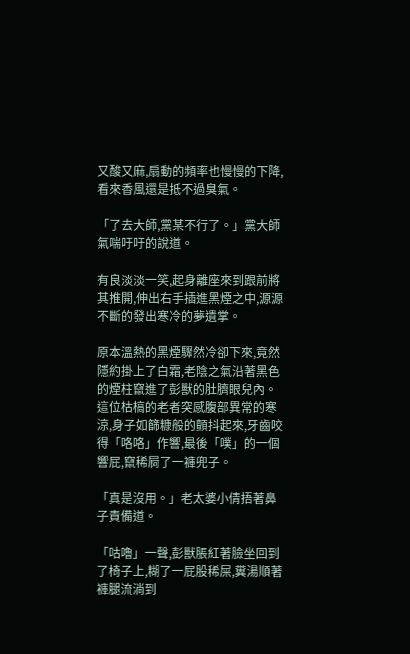又酸又麻,扇動的頻率也慢慢的下降,看來香風還是抵不過臭氣。

「了去大師,黨某不行了。」黨大師氣喘吁吁的說道。

有良淡淡一笑,起身離座來到跟前將其推開,伸出右手插進黑煙之中,源源不斷的發出寒冷的夢遺掌。

原本溫熱的黑煙驟然冷卻下來,竟然隱約掛上了白霜,老陰之氣沿著黑色的煙柱竄進了彭獸的肚臍眼兒內。這位枯槁的老者突感腹部異常的寒涼,身子如篩糠般的顫抖起來,牙齒咬得「咯咯」作響,最後「噗」的一個響屁,竄稀屙了一褲兜子。

「真是沒用。」老太婆小倩捂著鼻子責備道。

「咕嚕」一聲,彭獸脹紅著臉坐回到了椅子上,糊了一屁股稀屎,糞湯順著褲腿流淌到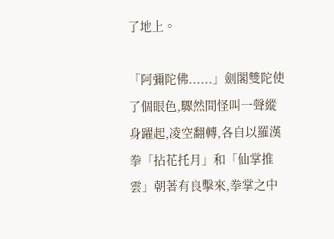了地上。

「阿彌陀佛......」劍閣雙陀使了個眼色,驟然間怪叫一聲縱身躍起,凌空翻轉,各自以羅漢拳「拈花托月」和「仙掌推雲」朝著有良擊來,拳掌之中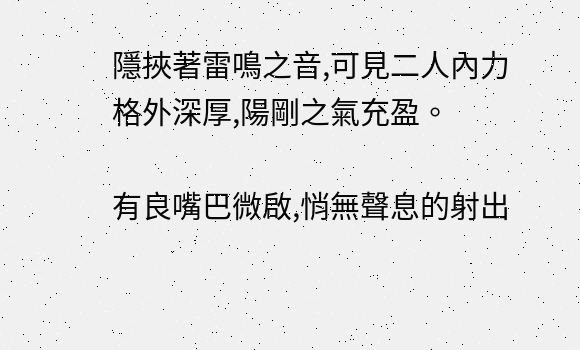隱挾著雷鳴之音,可見二人內力格外深厚,陽剛之氣充盈。

有良嘴巴微啟,悄無聲息的射出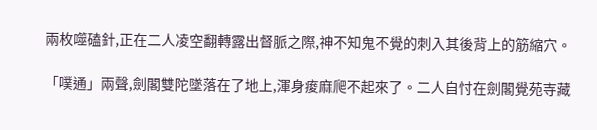兩枚噬磕針,正在二人凌空翻轉露出督脈之際,神不知鬼不覺的刺入其後背上的筋縮穴。

「噗通」兩聲,劍閣雙陀墜落在了地上,渾身痠麻爬不起來了。二人自忖在劍閣覺苑寺藏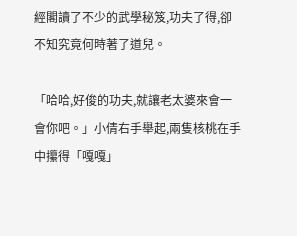經閣讀了不少的武學秘笈,功夫了得,卻不知究竟何時著了道兒。

「哈哈,好俊的功夫,就讓老太婆來會一會你吧。」小倩右手舉起,兩隻核桃在手中攥得「嘎嘎」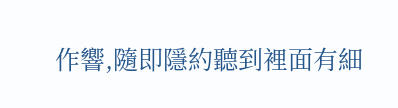作響,隨即隱約聽到裡面有細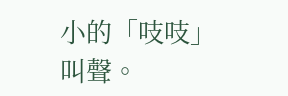小的「吱吱」叫聲。